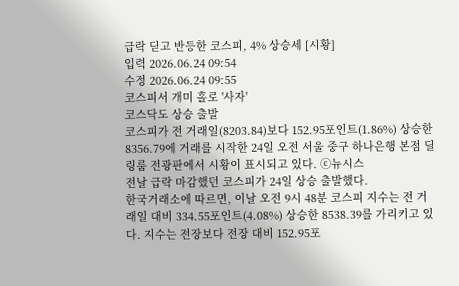급락 딛고 반등한 코스피, 4% 상승세 [시황]
입력 2026.06.24 09:54
수정 2026.06.24 09:55
코스피서 개미 홀로 '사자'
코스닥도 상승 출발
코스피가 전 거래일(8203.84)보다 152.95포인트(1.86%) 상승한 8356.79에 거래를 시작한 24일 오전 서울 중구 하나은행 본점 딜링룸 전광판에서 시황이 표시되고 있다. ⓒ뉴시스
전날 급락 마감했던 코스피가 24일 상승 출발했다.
한국거래소에 따르면, 이날 오전 9시 48분 코스피 지수는 전 거래일 대비 334.55포인트(4.08%) 상승한 8538.39를 가리키고 있다. 지수는 전장보다 전장 대비 152.95포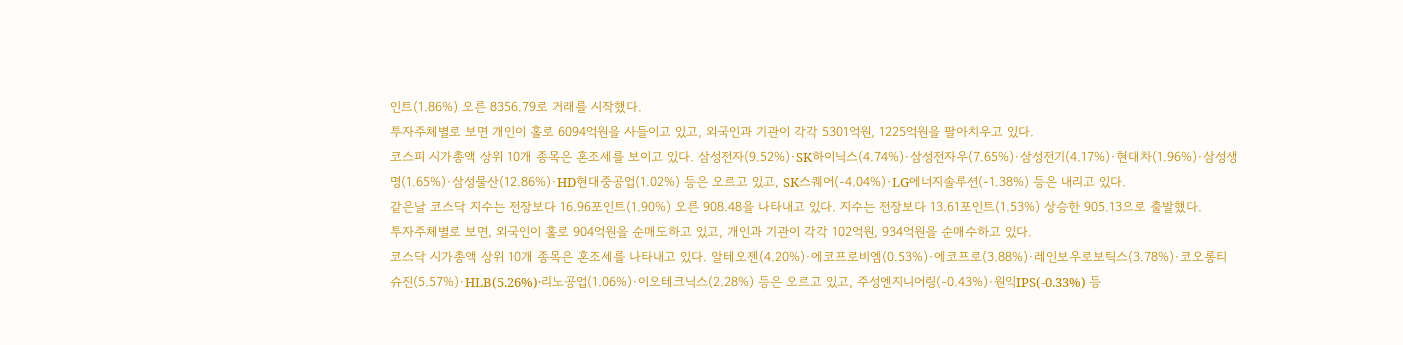인트(1.86%) 오른 8356.79로 거래를 시작했다.
투자주체별로 보면 개인이 홀로 6094억원을 사들이고 있고, 외국인과 기관이 각각 5301억원, 1225억원을 팔아치우고 있다.
코스피 시가총액 상위 10개 종목은 혼조세를 보이고 있다. 삼성전자(9.52%)·SK하이닉스(4.74%)·삼성전자우(7.65%)·삼성전기(4.17%)·현대차(1.96%)·삼성생명(1.65%)·삼성물산(12.86%)·HD현대중공업(1.02%) 등은 오르고 있고, SK스퀘어(-4.04%)·LG에너지솔루션(-1.38%) 등은 내리고 있다.
같은날 코스닥 지수는 전장보다 16.96포인트(1.90%) 오른 908.48을 나타내고 있다. 지수는 전장보다 13.61포인트(1.53%) 상승한 905.13으로 출발했다.
투자주체별로 보면, 외국인이 홀로 904억원을 순매도하고 있고, 개인과 기관이 각각 102억원, 934억원을 순매수하고 있다.
코스닥 시가총액 상위 10개 종목은 혼조세를 나타내고 있다. 알테오젠(4.20%)·에코프로비엠(0.53%)·에코프로(3.88%)·레인보우로보틱스(3.78%)·코오롱티슈진(5.57%)·HLB(5.26%)·리노공업(1.06%)·이오테크닉스(2.28%) 등은 오르고 있고, 주성엔지니어링(-0.43%)·원익IPS(-0.33%) 등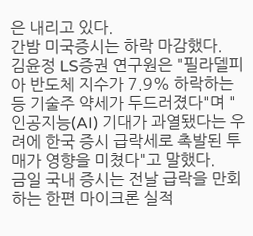은 내리고 있다.
간밤 미국증시는 하락 마감했다.
김윤정 LS증권 연구원은 "필라델피아 반도체 지수가 7.9% 하락하는 등 기술주 약세가 두드러졌다"며 "인공지능(AI) 기대가 과열됐다는 우려에 한국 증시 급락세로 촉발된 투매가 영향을 미쳤다"고 말했다.
금일 국내 증시는 전날 급락을 만회하는 한편 마이크론 실적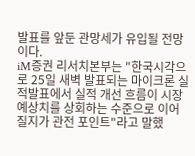발표를 앞둔 관망세가 유입될 전망이다.
iM증권 리서치본부는 "한국시각으로 25일 새벽 발표되는 마이크론 실적발표에서 실적 개선 흐름이 시장 예상치를 상회하는 수준으로 이어질지가 관전 포인트"라고 말했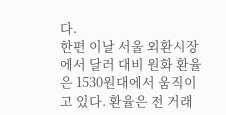다.
한편 이날 서울 외환시장에서 달러 대비 원화 환율은 1530원대에서 움직이고 있다. 환율은 전 거래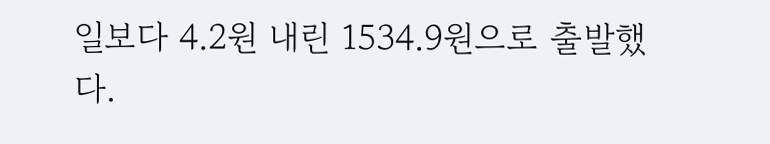일보다 4.2원 내린 1534.9원으로 출발했다.